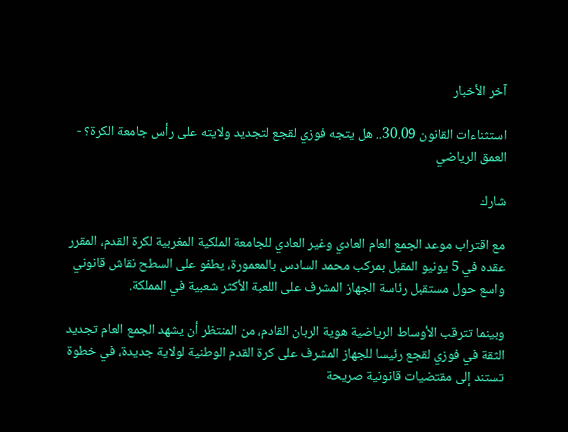آخر الأخبار

استثناءات القانون 30.09.. هل يتجه فوزي لقجع لتجديد ولايته على رأس جامعة الكرة؟ - العمق الرياضي

شارك

مع اقتراب موعد الجمع العام العادي وغير العادي للجامعة الملكية المغربية لكرة القدم، المقرر عقده في 5 يونيو المقبل بمركب محمد السادس بالمعمورة، يطفو على السطح نقاش قانوني واسع حول مستقبل رئاسة الجهاز المشرف على اللعبة الأكثر شعبية في المملكة.

وبينما تترقب الأوساط الرياضية هوية الربان القادم، من المنتظر أن يشهد الجمع العام تجديد الثقة في فوزي لقجع رئيسا للجهاز المشرف على كرة القدم الوطنية لولاية جديدة، في خطوة تستند إلى مقتضيات قانونية صريحة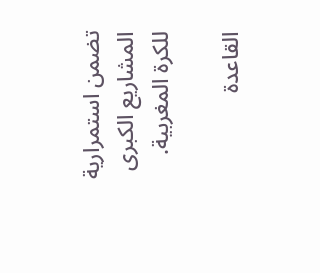تضمن استمرارية المشاريع الكبرى للكرة المغربية.

القاعدة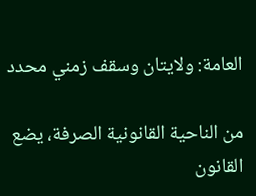العامة: ولايتان وسقف زمني محدد

من الناحية القانونية الصرفة، يضع القانون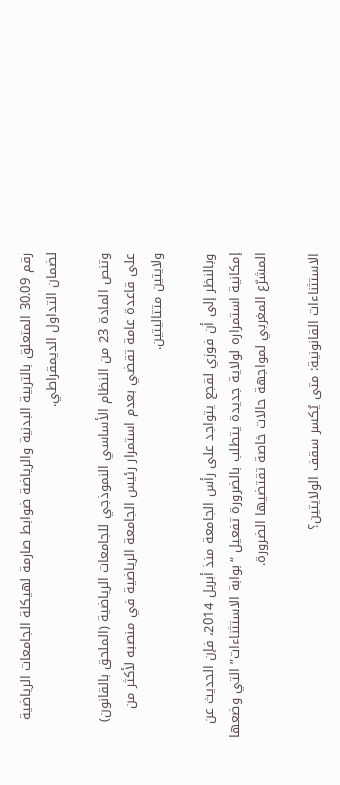رقم 30.09 المتعلق بالتربية البدنية والرياضة ضوابط صارمة لهيكلة الجامعات الرياضية لضمان التداول الديمقراطي.

وتنص المادة 23 من النظام الأساسي النموذجي للجامعات الرياضية (الملحق بالقانون) على قاعدة عامة تقضي بعدم استمرار رئيس الجامعة الرياضية في منصبه لأكثر من ولايتين متتاليتين.

وبالنظر إلى أن فوزي لقجع يتواجد على رأس الجامعة منذ أبريل 2014، فإن الحديث عن إمكانية استمراره لولاية جديدة يتطلب بالضرورة تفعيل “بوابة الاستثناءات” التي وضعها المشرّع المغربي لمواجهة حالات خاصة تقتضيها الضرورة.

الاستثناءات القانونية: متى يُكسر سقف الولايتين؟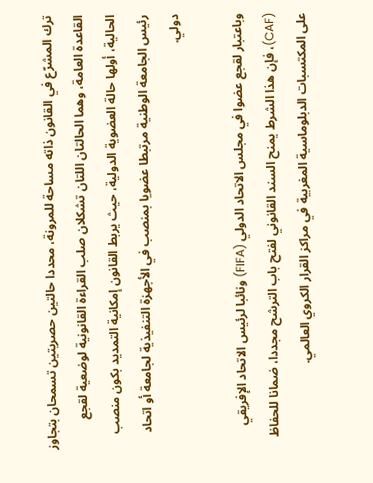ترك المشرّع في القانون ذاته مساحة للمرونة، محددا حالتين حصريتين تسمحان بتجاوز القاعدة العامة، وهما الحالتان اللتان تشكلان صلب القراءة القانونية لوضعية لقجع الحالية، أولها حالة العضوية الدولية، حيث يربط القانون إمكانية التمديد بكون منصب رئيس الجامعة الوطنية مرتبطا عضويا بمنصب في الأجهزة التنفيذية لجامعة أو اتحاد دولي.

وباعتبار لقجع عضوا في مجلس الاتحاد الدولي (FIFA) ونائبا لرئيس الاتحاد الإفريقي (CAF)، فإن هذا الشرط يمنح السند القانوني لفتح باب الترشح مجددا، ضمانا للحفاظ على المكتسبات الدبلوماسية المغربية في مراكز القرار الكروي العالمي.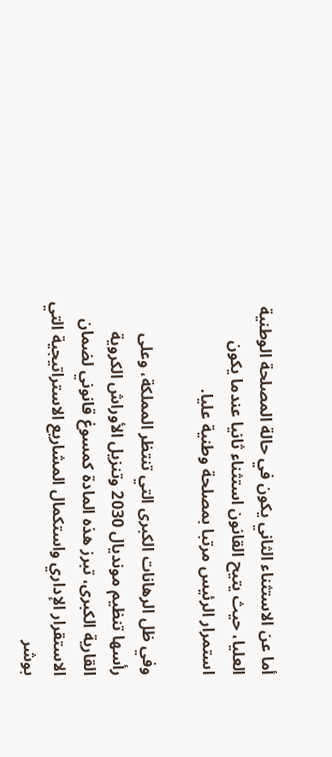أما عن الاستثناء الثاني يكون في حالة المصلحة الوطنية العليا، حيث يتيح القانون استثناء ثانيا عندما يكون استمرار الرئيس مرتبا بمصلحة وطنية عليا.

وفي ظل الرهانات الكبرى التي تنتظر المملكة، وعلى رأسها تنظيم مونديال 2030 وتنزيل الأوراش الكروية القارية الكبرى، تبرز هذه المادة كمسوغ قانوني لضمان الاستقرار الإداري واستكمال المشاريع الاستراتيجية التي بوشر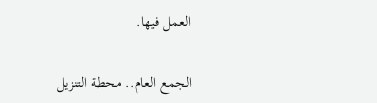العمل فيها.

الجمع العام.. محطة التنزيل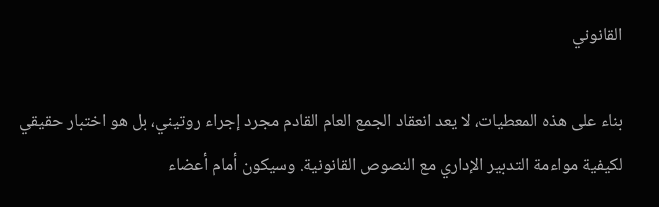القانوني

بناء على هذه المعطيات، لا يعد انعقاد الجمع العام القادم مجرد إجراء روتيني، بل هو اختبار حقيقي لكيفية مواءمة التدبير الإداري مع النصوص القانونية. وسيكون أمام أعضاء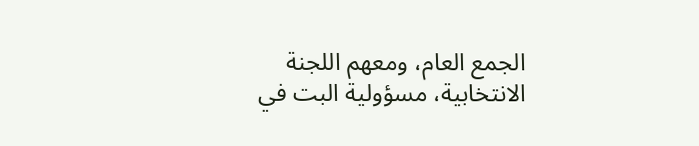الجمع العام، ومعهم اللجنة الانتخابية، مسؤولية البت في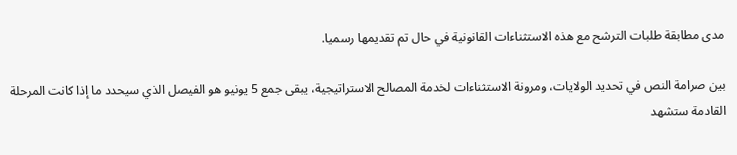مدى مطابقة طلبات الترشح مع هذه الاستثناءات القانونية في حال تم تقديمها رسميا.

بين صرامة النص في تحديد الولايات، ومرونة الاستثناءات لخدمة المصالح الاستراتيجية، يبقى جمع 5 يونيو هو الفيصل الذي سيحدد ما إذا كانت المرحلة القادمة ستشهد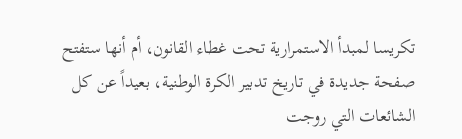تكريسا لمبدأ الاستمرارية تحت غطاء القانون، أم أنها ستفتح صفحة جديدة في تاريخ تدبير الكرة الوطنية، بعيداً عن كل الشائعات التي روجت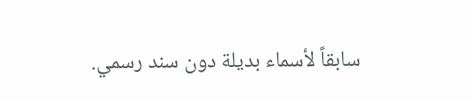سابقاً لأسماء بديلة دون سند رسمي.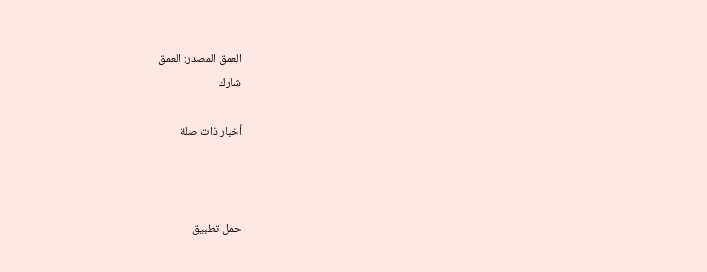العمق المصدر: العمق
شارك

أخبار ذات صلة



حمل تطبيق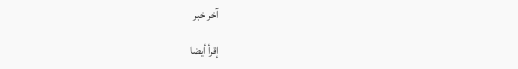آخر خبر

إقرأ أيضا